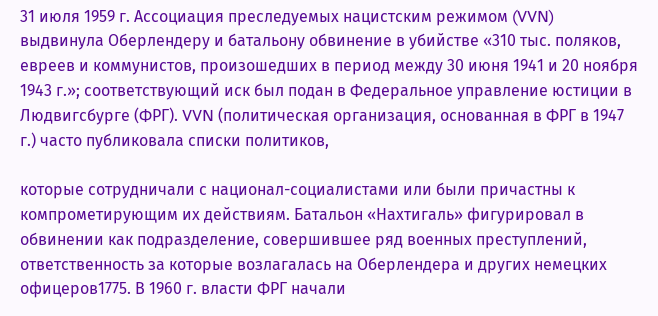31 июля 1959 г. Ассоциация преследуемых нацистским режимом (VVN) выдвинула Оберлендеру и батальону обвинение в убийстве «310 тыс. поляков, евреев и коммунистов, произошедших в период между 30 июня 1941 и 20 ноября 1943 г.»; соответствующий иск был подан в Федеральное управление юстиции в Людвигсбурге (ФРГ). VVN (политическая организация, основанная в ФРГ в 1947 г.) часто публиковала списки политиков,

которые сотрудничали с национал-социалистами или были причастны к компрометирующим их действиям. Батальон «Нахтигаль» фигурировал в обвинении как подразделение, совершившее ряд военных преступлений, ответственность за которые возлагалась на Оберлендера и других немецких офицеров1775. В 1960 г. власти ФРГ начали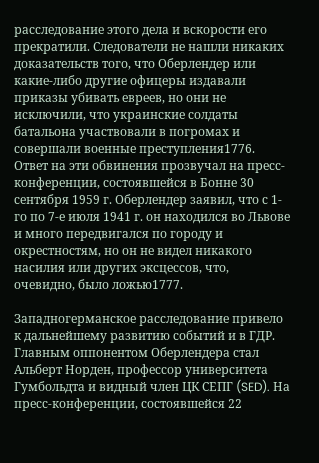расследование этого дела и вскорости его прекратили. Следователи не нашли никаких доказательств того, что Оберлендер или какие-либо другие офицеры издавали приказы убивать евреев, но они не исключили, что украинские солдаты батальона участвовали в погромах и совершали военные преступления1776. Ответ на эти обвинения прозвучал на пресс-конференции, состоявшейся в Бонне 30 сентября 1959 г. Оберлендер заявил, что с 1-го по 7-е июля 1941 г. он находился во Львове и много передвигался по городу и окрестностям, но он не видел никакого насилия или других эксцессов, что, очевидно, было ложью1777.

Западногерманское расследование привело к дальнейшему развитию событий и в ГДР. Главным оппонентом Оберлендера стал Альберт Норден, профессор университета Гумбольдта и видный член ЦК СЕПГ (SED). На пресс-конференции, состоявшейся 22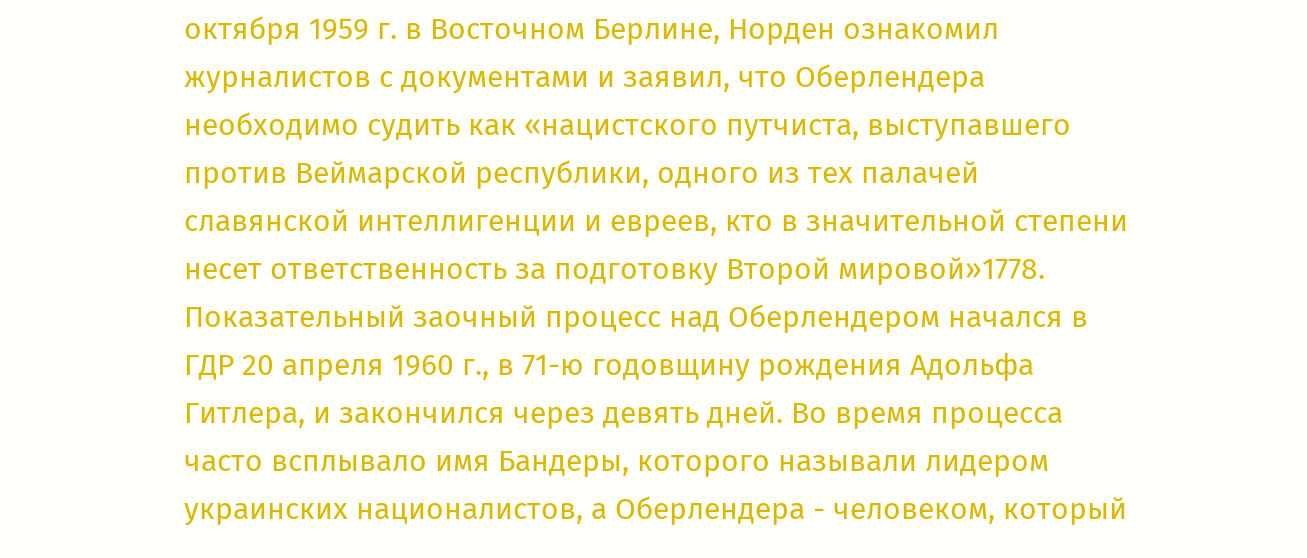октября 1959 г. в Восточном Берлине, Норден ознакомил журналистов с документами и заявил, что Оберлендера необходимо судить как «нацистского путчиста, выступавшего против Веймарской республики, одного из тех палачей славянской интеллигенции и евреев, кто в значительной степени несет ответственность за подготовку Второй мировой»1778. Показательный заочный процесс над Оберлендером начался в ГДР 20 апреля 1960 г., в 71-ю годовщину рождения Адольфа Гитлера, и закончился через девять дней. Во время процесса часто всплывало имя Бандеры, которого называли лидером украинских националистов, а Оберлендера - человеком, который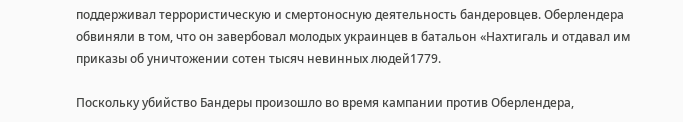поддерживал террористическую и смертоносную деятельность бандеровцев. Оберлендера обвиняли в том, что он завербовал молодых украинцев в батальон «Нахтигаль и отдавал им приказы об уничтожении сотен тысяч невинных людей1779.

Поскольку убийство Бандеры произошло во время кампании против Оберлендера,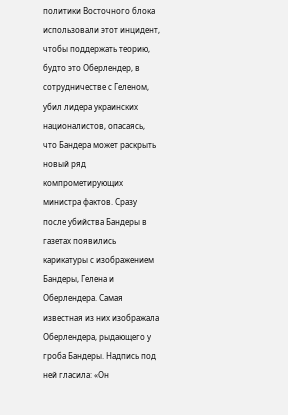политики Восточного блока использовали этот инцидент, чтобы поддержать теорию, будто это Оберлендер, в сотрудничестве с Геленом, убил лидера украинских националистов, опасаясь, что Бандера может раскрыть новый ряд компрометирующих министра фактов. Сразу после убийства Бандеры в газетах появились карикатуры с изображением Бандеры, Гелена и Оберлендера. Самая известная из них изображала Оберлендера, рыдающего у гроба Бандеры. Надпись под ней гласила: «Он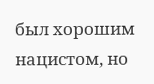был хорошим нацистом, но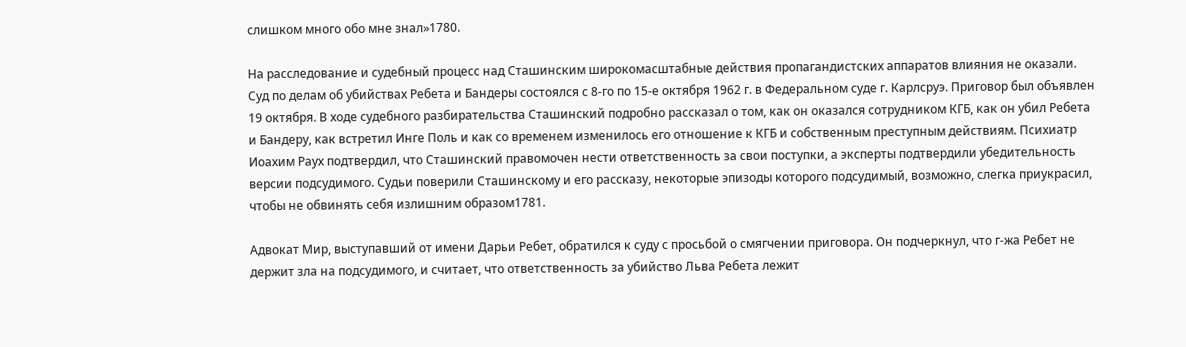слишком много обо мне знал»1780.

На расследование и судебный процесс над Сташинским широкомасштабные действия пропагандистских аппаратов влияния не оказали. Суд по делам об убийствах Ребета и Бандеры состоялся с 8-го по 15-е октября 1962 г. в Федеральном суде г. Карлсруэ. Приговор был объявлен 19 октября. В ходе судебного разбирательства Сташинский подробно рассказал о том, как он оказался сотрудником КГБ, как он убил Ребета и Бандеру, как встретил Инге Поль и как со временем изменилось его отношение к КГБ и собственным преступным действиям. Психиатр Иоахим Раух подтвердил, что Сташинский правомочен нести ответственность за свои поступки, а эксперты подтвердили убедительность версии подсудимого. Судьи поверили Сташинскому и его рассказу, некоторые эпизоды которого подсудимый, возможно, слегка приукрасил, чтобы не обвинять себя излишним образом1781.

Адвокат Мир, выступавший от имени Дарьи Ребет, обратился к суду с просьбой о смягчении приговора. Он подчеркнул, что г-жа Ребет не держит зла на подсудимого, и считает, что ответственность за убийство Льва Ребета лежит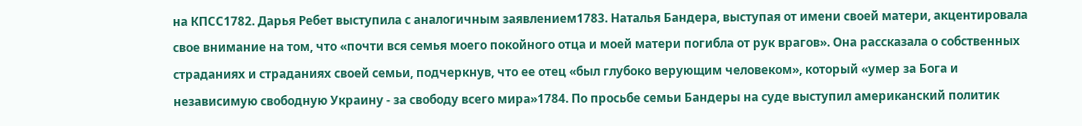на КПСС1782. Дарья Ребет выступила с аналогичным заявлением1783. Наталья Бандера, выступая от имени своей матери, акцентировала свое внимание на том, что «почти вся семья моего покойного отца и моей матери погибла от рук врагов». Она рассказала о собственных страданиях и страданиях своей семьи, подчеркнув, что ее отец «был глубоко верующим человеком», который «умер за Бога и независимую свободную Украину - за свободу всего мира»1784. По просьбе семьи Бандеры на суде выступил американский политик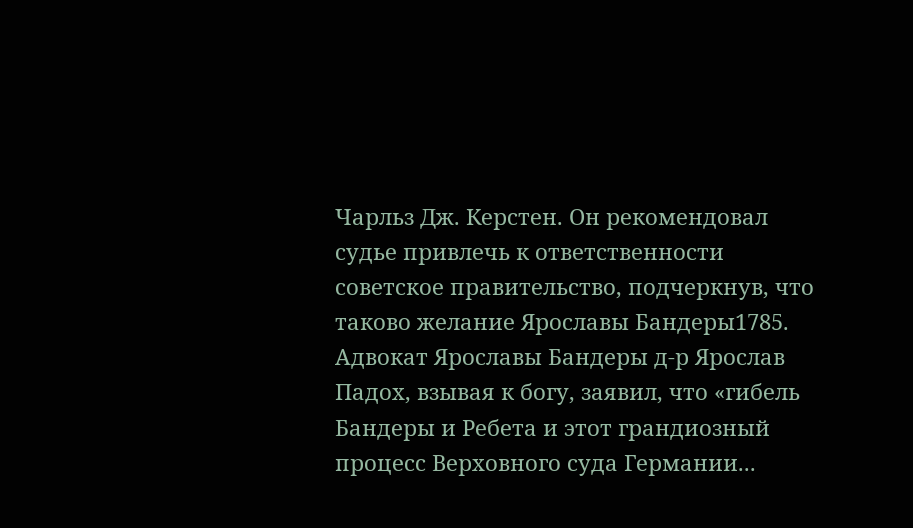Чарльз Дж. Керстен. Он рекомендовал судье привлечь к ответственности советское правительство, подчеркнув, что таково желание Ярославы Бандеры1785. Адвокат Ярославы Бандеры д-р Ярослав Падох, взывая к богу, заявил, что «гибель Бандеры и Ребета и этот грандиозный процесс Верховного суда Германии...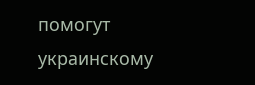помогут украинскому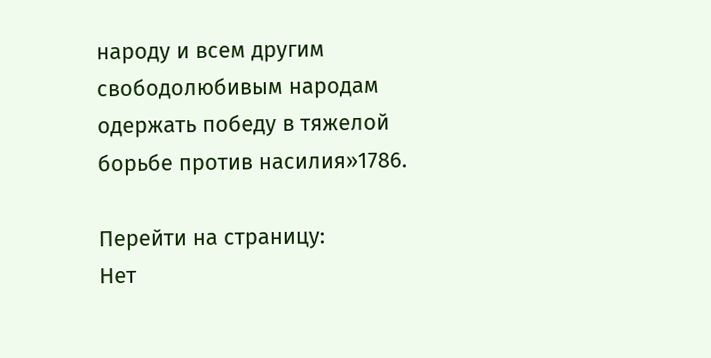народу и всем другим свободолюбивым народам одержать победу в тяжелой борьбе против насилия»1786.

Перейти на страницу:
Нет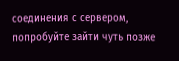соединения с сервером, попробуйте зайти чуть позже